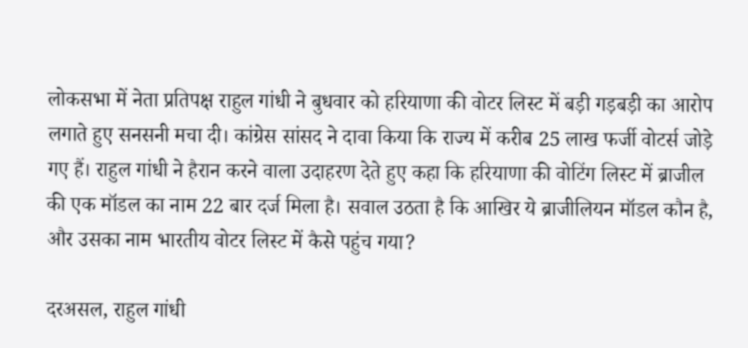लोकसभा में नेता प्रतिपक्ष राहुल गांधी ने बुधवार को हरियाणा की वोटर लिस्ट में बड़ी गड़बड़ी का आरोप लगाते हुए सनसनी मचा दी। कांग्रेस सांसद ने दावा किया कि राज्य में करीब 25 लाख फर्जी वोटर्स जोड़े गए हैं। राहुल गांधी ने हैरान करने वाला उदाहरण देते हुए कहा कि हरियाणा की वोटिंग लिस्ट में ब्राजील की एक मॉडल का नाम 22 बार दर्ज मिला है। सवाल उठता है कि आखिर ये ब्राजीलियन मॉडल कौन है, और उसका नाम भारतीय वोटर लिस्ट में कैसे पहुंच गया?

दरअसल, राहुल गांधी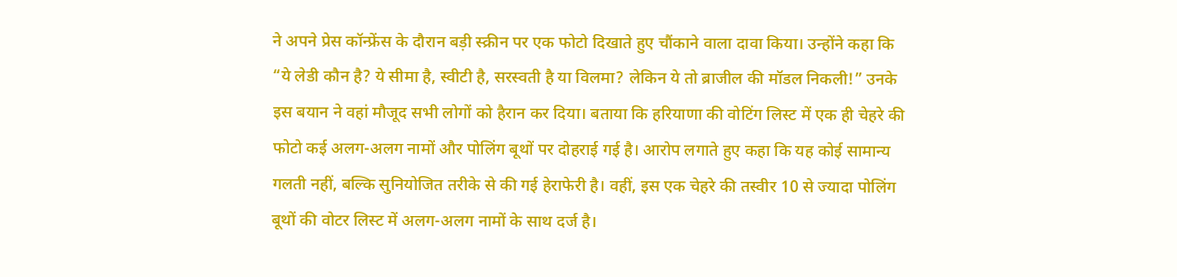ने अपने प्रेस कॉन्फ्रेंस के दौरान बड़ी स्क्रीन पर एक फोटो दिखाते हुए चौंकाने वाला दावा किया। उन्होंने कहा कि “ये लेडी कौन है? ये सीमा है, स्वीटी है, सरस्वती है या विलमा? लेकिन ये तो ब्राजील की मॉडल निकली!” उनके इस बयान ने वहां मौजूद सभी लोगों को हैरान कर दिया। बताया कि हरियाणा की वोटिंग लिस्ट में एक ही चेहरे की फोटो कई अलग-अलग नामों और पोलिंग बूथों पर दोहराई गई है। आरोप लगाते हुए कहा कि यह कोई सामान्य गलती नहीं, बल्कि सुनियोजित तरीके से की गई हेराफेरी है। वहीं, इस एक चेहरे की तस्वीर 10 से ज्यादा पोलिंग बूथों की वोटर लिस्ट में अलग-अलग नामों के साथ दर्ज है।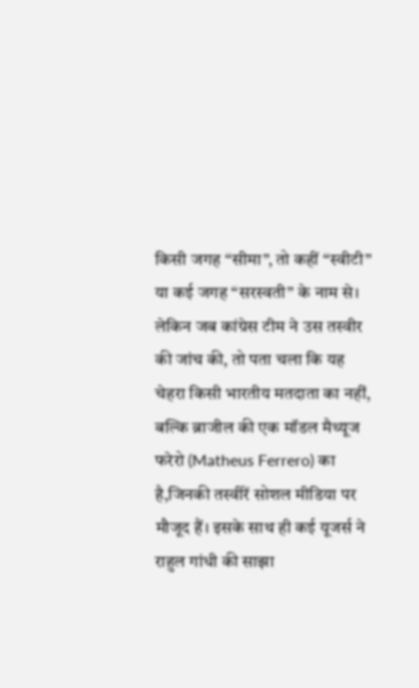किसी जगह “सीमा”, तो कहीं “स्वीटी” या कई जगह “सरस्वती” के नाम से। लेकिन जब कांग्रेस टीम ने उस तस्वीर की जांच की, तो पता चला कि यह चेहरा किसी भारतीय मतदाता का नहीं, बल्कि ब्राजील की एक मॉडल मैथ्यूज फरेरो (Matheus Ferrero) का है,जिनकी तस्वीरें सोशल मीडिया पर मौजूद हैं। इसके साथ ही कई यूजर्स ने राहुल गांधी की साझा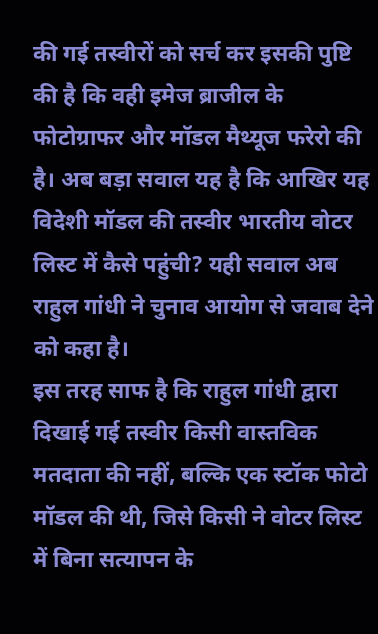की गई तस्वीरों को सर्च कर इसकी पुष्टि की है कि वही इमेज ब्राजील के फोटोग्राफर और मॉडल मैथ्यूज फरेरो की है। अब बड़ा सवाल यह है कि आखिर यह विदेशी मॉडल की तस्वीर भारतीय वोटर लिस्ट में कैसे पहुंची? यही सवाल अब राहुल गांधी ने चुनाव आयोग से जवाब देने को कहा है।
इस तरह साफ है कि राहुल गांधी द्वारा दिखाई गई तस्वीर किसी वास्तविक मतदाता की नहीं, बल्कि एक स्टॉक फोटो मॉडल की थी, जिसे किसी ने वोटर लिस्ट में बिना सत्यापन के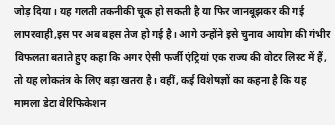जोड़ दिया। यह गलती तकनीकी चूक हो सकती है या फिर जानबूझकर की गई लापरवाही,इस पर अब बहस तेज हो गई है। आगे उन्होंने इसे चुनाव आयोग की गंभीर विफलता बताते हुए कहा कि अगर ऐसी फर्जी एंट्रियां एक राज्य की वोटर लिस्ट में हैं, तो यह लोकतंत्र के लिए बड़ा खतरा है। वहीं, कई विशेषज्ञों का कहना है कि यह मामला डेटा वेरिफिकेशन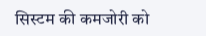सिस्टम की कमजोरी को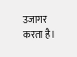उजागर करता है।